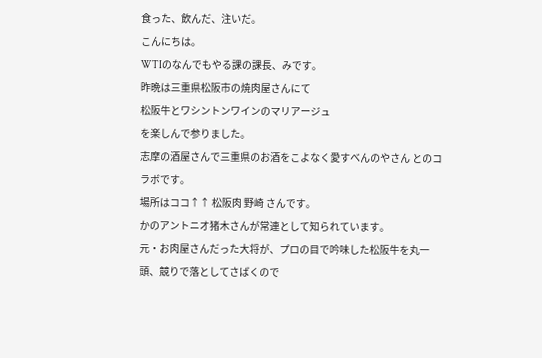食った、飲んだ、注いだ。
こんにちは。
WTIのなんでもやる課の課長、みです。
昨晩は三重県松阪市の焼肉屋さんにて
松阪牛とワシントンワインのマリアージュ
を楽しんで参りました。
志摩の酒屋さんで三重県のお酒をこよなく愛すべんのやさん とのコラボです。
場所はココ↑↑ 松阪肉 野崎 さんです。
かのアントニオ猪木さんが常連として知られています。
元・お肉屋さんだった大将が、プロの目で吟味した松阪牛を丸一頭、競りで落としてさばくので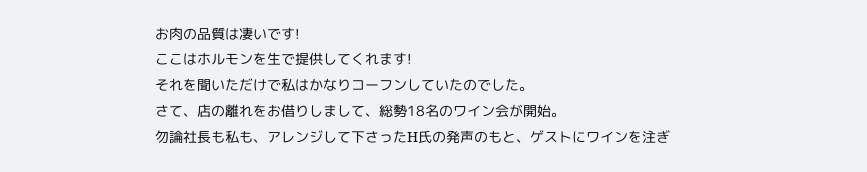お肉の品質は凄いです!
ここはホルモンを生で提供してくれます!
それを聞いただけで私はかなりコーフンしていたのでした。
さて、店の離れをお借りしまして、総勢18名のワイン会が開始。
勿論社長も私も、アレンジして下さったH氏の発声のもと、ゲストにワインを注ぎ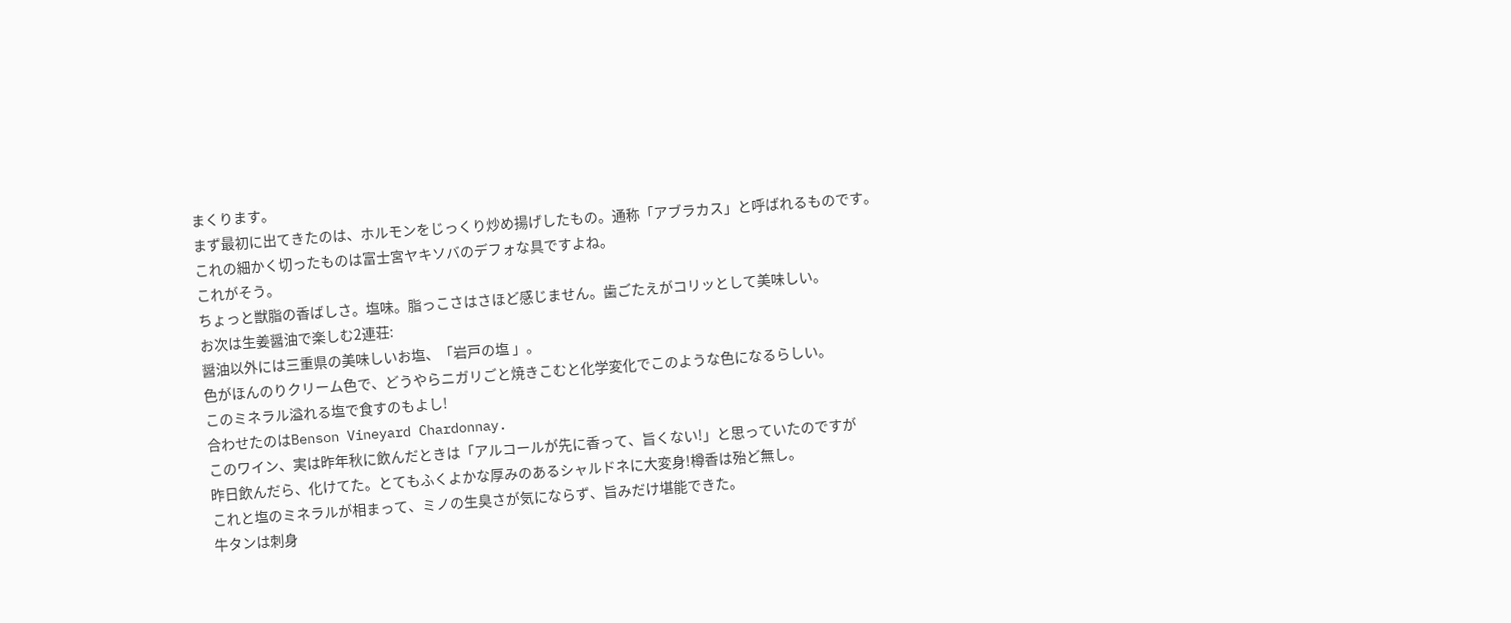まくります。
まず最初に出てきたのは、ホルモンをじっくり炒め揚げしたもの。通称「アブラカス」と呼ばれるものです。
これの細かく切ったものは富士宮ヤキソバのデフォな具ですよね。
これがそう。
ちょっと獣脂の香ばしさ。塩味。脂っこさはさほど感じません。歯ごたえがコリッとして美味しい。
お次は生姜醤油で楽しむ2連荘:
醤油以外には三重県の美味しいお塩、「岩戸の塩 」。
色がほんのりクリーム色で、どうやらニガリごと焼きこむと化学変化でこのような色になるらしい。
このミネラル溢れる塩で食すのもよし!
合わせたのはBenson Vineyard Chardonnay.
このワイン、実は昨年秋に飲んだときは「アルコールが先に香って、旨くない!」と思っていたのですが
昨日飲んだら、化けてた。とてもふくよかな厚みのあるシャルドネに大変身!樽香は殆ど無し。
これと塩のミネラルが相まって、ミノの生臭さが気にならず、旨みだけ堪能できた。
牛タンは刺身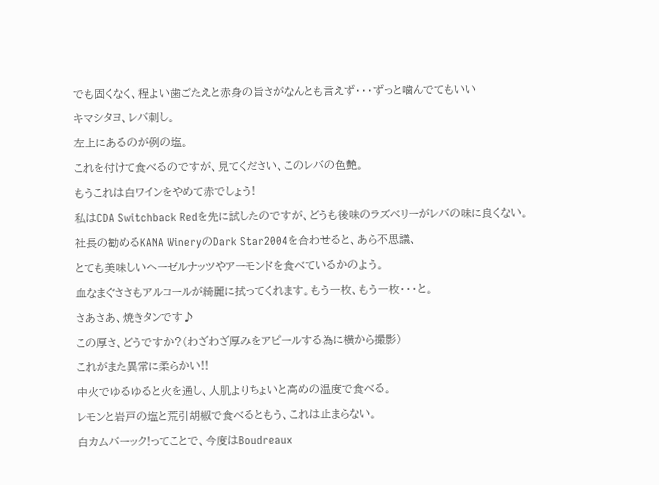でも固くなく、程よい歯ごたえと赤身の旨さがなんとも言えず・・・ずっと噛んでてもいい
キマシタヨ、レバ刺し。
左上にあるのが例の塩。
これを付けて食べるのですが、見てください、このレバの色艶。
もうこれは白ワインをやめて赤でしょう!
私はCDA Switchback Redを先に試したのですが、どうも後味のラズベリーがレバの味に良くない。
社長の勧めるKANA WineryのDark Star2004を合わせると、あら不思議、
とても美味しいヘーゼルナッツやアーモンドを食べているかのよう。
血なまぐささもアルコールが綺麗に拭ってくれます。もう一枚、もう一枚・・・と。
さあさあ、焼きタンです♪
この厚さ、どうですか?(わざわざ厚みをアピールする為に横から撮影)
これがまた異常に柔らかい!!
中火でゆるゆると火を通し、人肌よりちょいと高めの温度で食べる。
レモンと岩戸の塩と荒引胡椒で食べるともう、これは止まらない。
白カムバーック!ってことで、今度はBoudreaux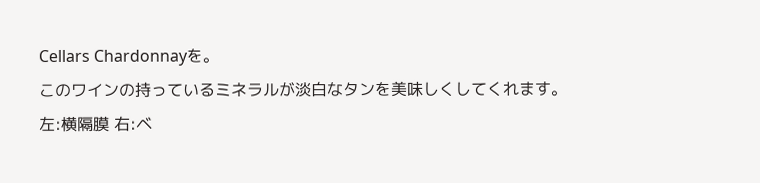Cellars Chardonnayを。
このワインの持っているミネラルが淡白なタンを美味しくしてくれます。
左:横隔膜 右:ベ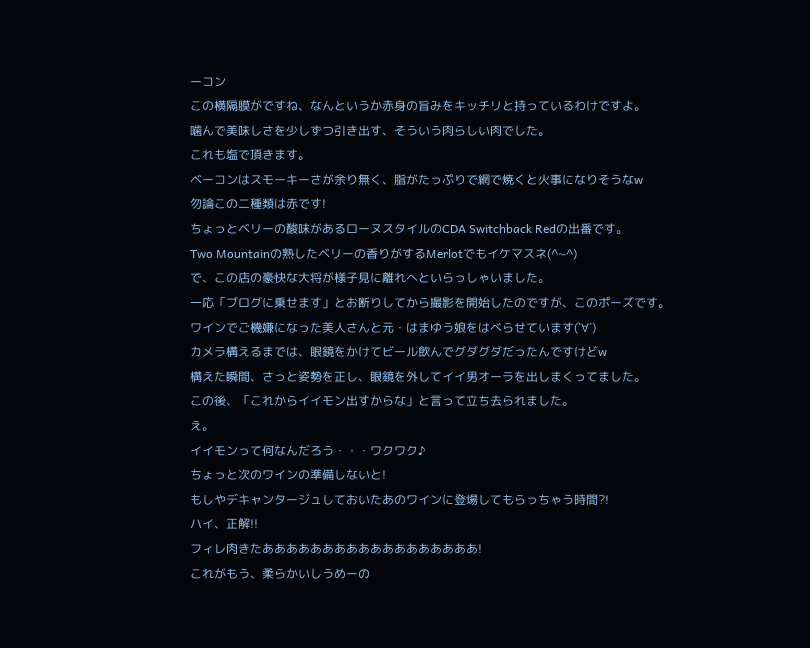ーコン
この横隔膜がですね、なんというか赤身の旨みをキッチリと持っているわけですよ。
噛んで美味しさを少しずつ引き出す、そういう肉らしい肉でした。
これも塩で頂きます。
ベーコンはスモーキーさが余り無く、脂がたっぷりで網で焼くと火事になりそうなw
勿論この二種類は赤です!
ちょっとベリーの酸味があるローヌスタイルのCDA Switchback Redの出番です。
Two Mountainの熟したベリーの香りがするMerlotでもイケマスネ(^~^)
で、この店の豪快な大将が様子見に離れへといらっしゃいました。
一応「ブログに乗せます」とお断りしてから撮影を開始したのですが、このポーズです。
ワインでご機嫌になった美人さんと元・はまゆう娘をはべらせています(`∀´)
カメラ構えるまでは、眼鏡をかけてビール飲んでグダグダだったんですけどw
構えた瞬間、さっと姿勢を正し、眼鏡を外してイイ男オーラを出しまくってました。
この後、「これからイイモン出すからな」と言って立ち去られました。
え。
イイモンって何なんだろう・・・ワクワク♪
ちょっと次のワインの準備しないと!
もしやデキャンタージュしておいたあのワインに登場してもらっちゃう時間?!
ハイ、正解!!
フィレ肉きたああああああああああああああああああ!
これがもう、柔らかいしうめーの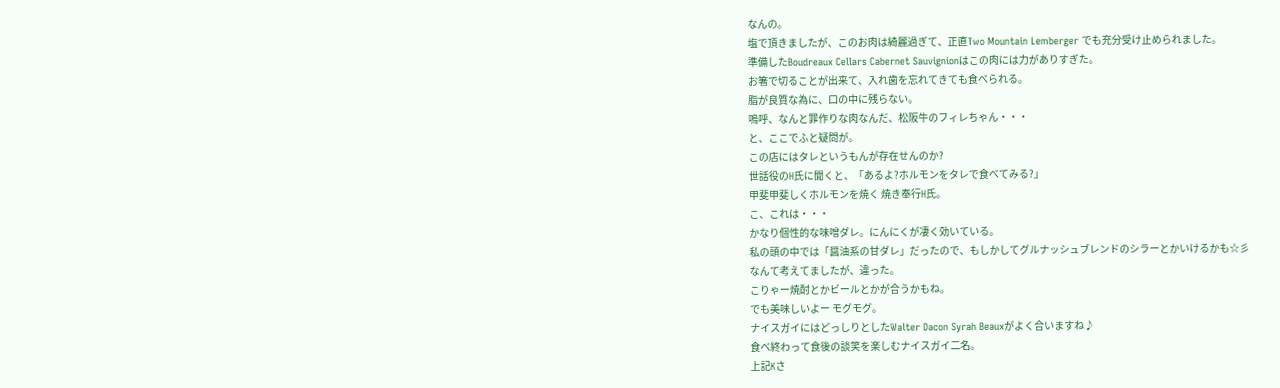なんの。
塩で頂きましたが、このお肉は綺麗過ぎて、正直Two Mountain Lemberger でも充分受け止められました。
準備したBoudreaux Cellars Cabernet Sauvignionはこの肉には力がありすぎた。
お箸で切ることが出来て、入れ歯を忘れてきても食べられる。
脂が良質な為に、口の中に残らない。
嗚呼、なんと罪作りな肉なんだ、松阪牛のフィレちゃん・・・
と、ここでふと疑問が。
この店にはタレというもんが存在せんのか?
世話役のH氏に聞くと、「あるよ?ホルモンをタレで食べてみる?」
甲斐甲斐しくホルモンを焼く 焼き奉行H氏。
こ、これは・・・
かなり個性的な味噌ダレ。にんにくが凄く効いている。
私の頭の中では「醤油系の甘ダレ」だったので、もしかしてグルナッシュブレンドのシラーとかいけるかも☆彡
なんて考えてましたが、違った。
こりゃー焼酎とかビールとかが合うかもね。
でも美味しいよー モグモグ。
ナイスガイにはどっしりとしたWalter Dacon Syrah Beauxがよく合いますね♪
食べ終わって食後の談笑を楽しむナイスガイ二名。
上記Kさ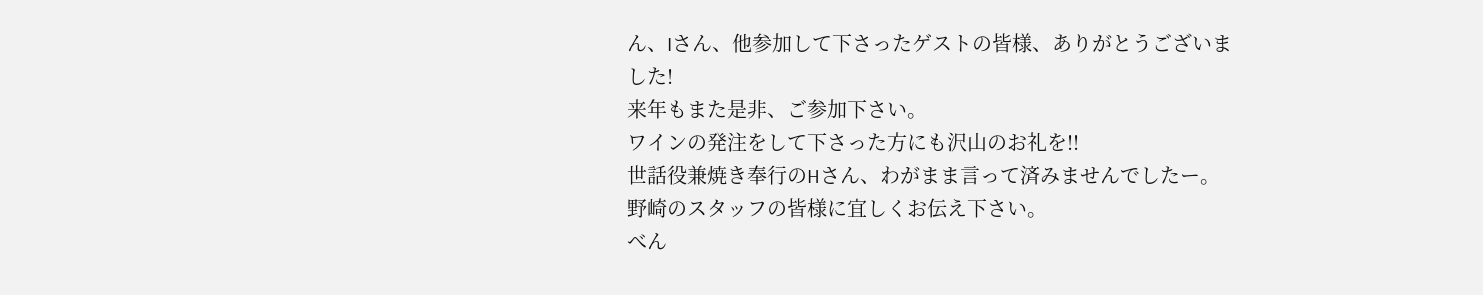ん、Iさん、他参加して下さったゲストの皆様、ありがとうございました!
来年もまた是非、ご参加下さい。
ワインの発注をして下さった方にも沢山のお礼を!!
世話役兼焼き奉行のHさん、わがまま言って済みませんでしたー。
野崎のスタッフの皆様に宜しくお伝え下さい。
べん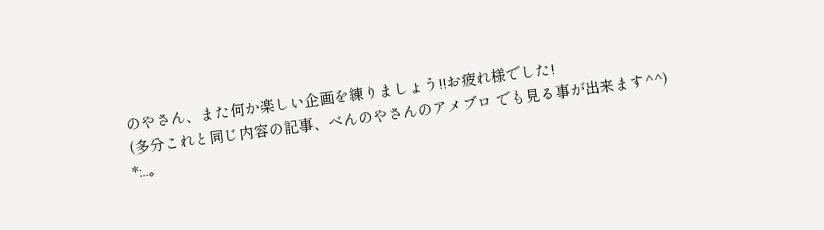のやさん、また何か楽しい企画を練りましょう!!お疲れ様でした!
(多分これと同じ内容の記事、べんのやさんのアメブロ でも見る事が出来ます^^)
*:..。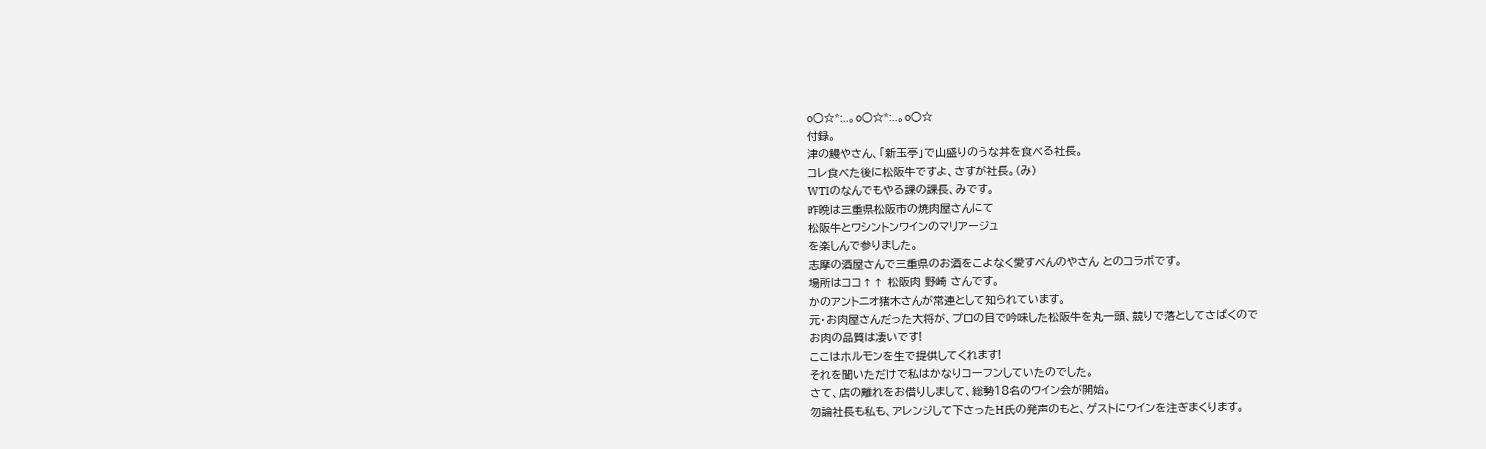o○☆*:..。o○☆*:..。o○☆
付録。
津の鰻やさん、「新玉亭」で山盛りのうな丼を食べる社長。
コレ食べた後に松阪牛ですよ、さすが社長。(み)
WTIのなんでもやる課の課長、みです。
昨晩は三重県松阪市の焼肉屋さんにて
松阪牛とワシントンワインのマリアージュ
を楽しんで参りました。
志摩の酒屋さんで三重県のお酒をこよなく愛すべんのやさん とのコラボです。
場所はココ↑↑ 松阪肉 野崎 さんです。
かのアントニオ猪木さんが常連として知られています。
元・お肉屋さんだった大将が、プロの目で吟味した松阪牛を丸一頭、競りで落としてさばくので
お肉の品質は凄いです!
ここはホルモンを生で提供してくれます!
それを聞いただけで私はかなりコーフンしていたのでした。
さて、店の離れをお借りしまして、総勢18名のワイン会が開始。
勿論社長も私も、アレンジして下さったH氏の発声のもと、ゲストにワインを注ぎまくります。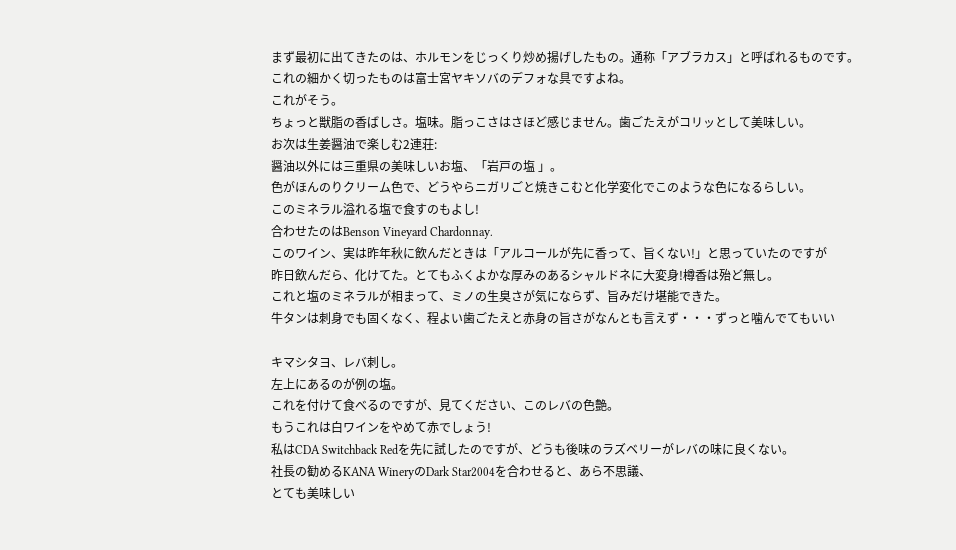まず最初に出てきたのは、ホルモンをじっくり炒め揚げしたもの。通称「アブラカス」と呼ばれるものです。
これの細かく切ったものは富士宮ヤキソバのデフォな具ですよね。
これがそう。
ちょっと獣脂の香ばしさ。塩味。脂っこさはさほど感じません。歯ごたえがコリッとして美味しい。
お次は生姜醤油で楽しむ2連荘:
醤油以外には三重県の美味しいお塩、「岩戸の塩 」。
色がほんのりクリーム色で、どうやらニガリごと焼きこむと化学変化でこのような色になるらしい。
このミネラル溢れる塩で食すのもよし!
合わせたのはBenson Vineyard Chardonnay.
このワイン、実は昨年秋に飲んだときは「アルコールが先に香って、旨くない!」と思っていたのですが
昨日飲んだら、化けてた。とてもふくよかな厚みのあるシャルドネに大変身!樽香は殆ど無し。
これと塩のミネラルが相まって、ミノの生臭さが気にならず、旨みだけ堪能できた。
牛タンは刺身でも固くなく、程よい歯ごたえと赤身の旨さがなんとも言えず・・・ずっと噛んでてもいい

キマシタヨ、レバ刺し。
左上にあるのが例の塩。
これを付けて食べるのですが、見てください、このレバの色艶。
もうこれは白ワインをやめて赤でしょう!
私はCDA Switchback Redを先に試したのですが、どうも後味のラズベリーがレバの味に良くない。
社長の勧めるKANA WineryのDark Star2004を合わせると、あら不思議、
とても美味しい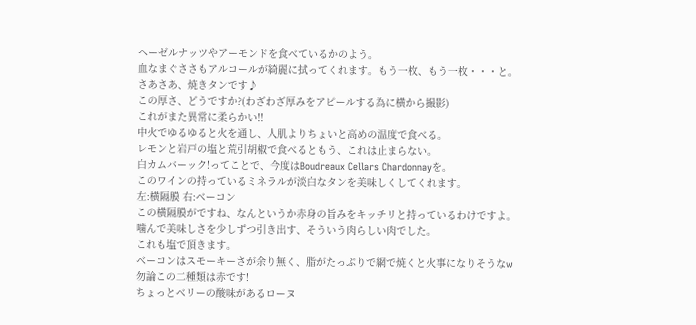ヘーゼルナッツやアーモンドを食べているかのよう。
血なまぐささもアルコールが綺麗に拭ってくれます。もう一枚、もう一枚・・・と。
さあさあ、焼きタンです♪
この厚さ、どうですか?(わざわざ厚みをアピールする為に横から撮影)
これがまた異常に柔らかい!!
中火でゆるゆると火を通し、人肌よりちょいと高めの温度で食べる。
レモンと岩戸の塩と荒引胡椒で食べるともう、これは止まらない。
白カムバーック!ってことで、今度はBoudreaux Cellars Chardonnayを。
このワインの持っているミネラルが淡白なタンを美味しくしてくれます。
左:横隔膜 右:ベーコン
この横隔膜がですね、なんというか赤身の旨みをキッチリと持っているわけですよ。
噛んで美味しさを少しずつ引き出す、そういう肉らしい肉でした。
これも塩で頂きます。
ベーコンはスモーキーさが余り無く、脂がたっぷりで網で焼くと火事になりそうなw
勿論この二種類は赤です!
ちょっとベリーの酸味があるローヌ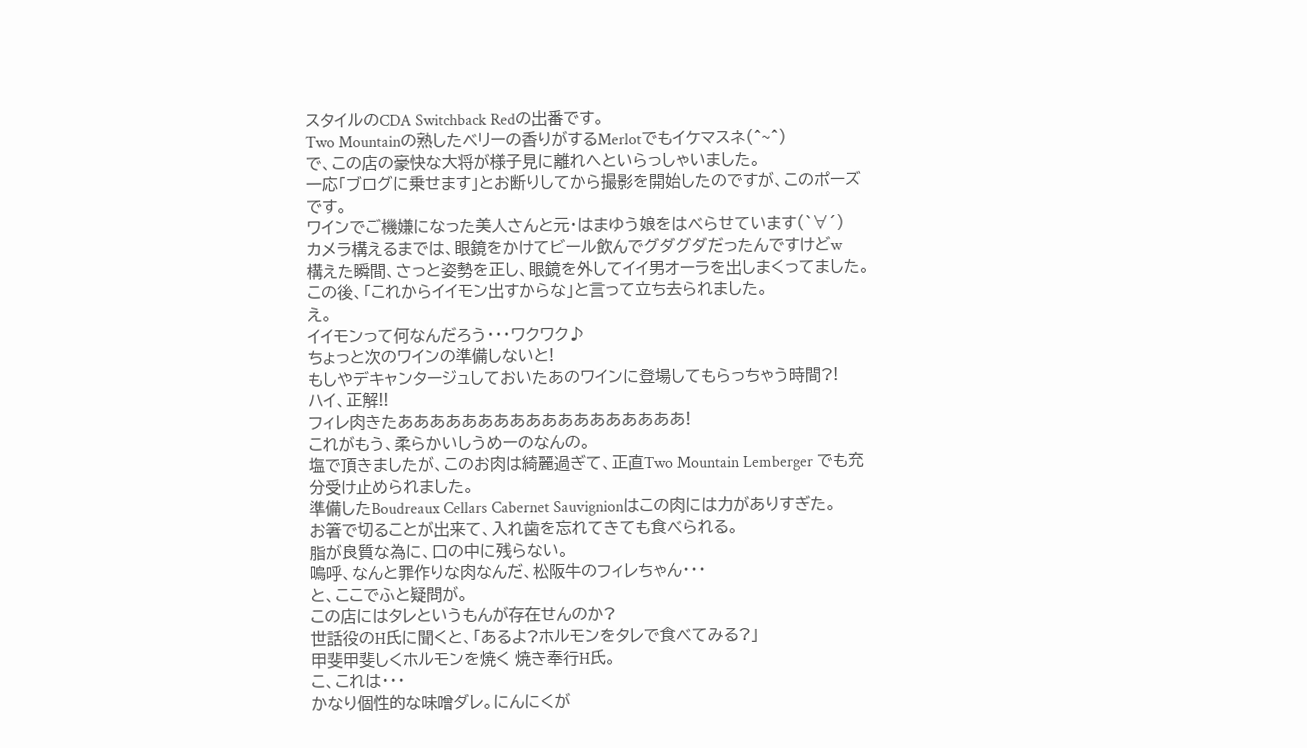スタイルのCDA Switchback Redの出番です。
Two Mountainの熟したベリーの香りがするMerlotでもイケマスネ(^~^)
で、この店の豪快な大将が様子見に離れへといらっしゃいました。
一応「ブログに乗せます」とお断りしてから撮影を開始したのですが、このポーズです。
ワインでご機嫌になった美人さんと元・はまゆう娘をはべらせています(`∀´)
カメラ構えるまでは、眼鏡をかけてビール飲んでグダグダだったんですけどw
構えた瞬間、さっと姿勢を正し、眼鏡を外してイイ男オーラを出しまくってました。
この後、「これからイイモン出すからな」と言って立ち去られました。
え。
イイモンって何なんだろう・・・ワクワク♪
ちょっと次のワインの準備しないと!
もしやデキャンタージュしておいたあのワインに登場してもらっちゃう時間?!
ハイ、正解!!
フィレ肉きたああああああああああああああああああ!
これがもう、柔らかいしうめーのなんの。
塩で頂きましたが、このお肉は綺麗過ぎて、正直Two Mountain Lemberger でも充分受け止められました。
準備したBoudreaux Cellars Cabernet Sauvignionはこの肉には力がありすぎた。
お箸で切ることが出来て、入れ歯を忘れてきても食べられる。
脂が良質な為に、口の中に残らない。
嗚呼、なんと罪作りな肉なんだ、松阪牛のフィレちゃん・・・
と、ここでふと疑問が。
この店にはタレというもんが存在せんのか?
世話役のH氏に聞くと、「あるよ?ホルモンをタレで食べてみる?」
甲斐甲斐しくホルモンを焼く 焼き奉行H氏。
こ、これは・・・
かなり個性的な味噌ダレ。にんにくが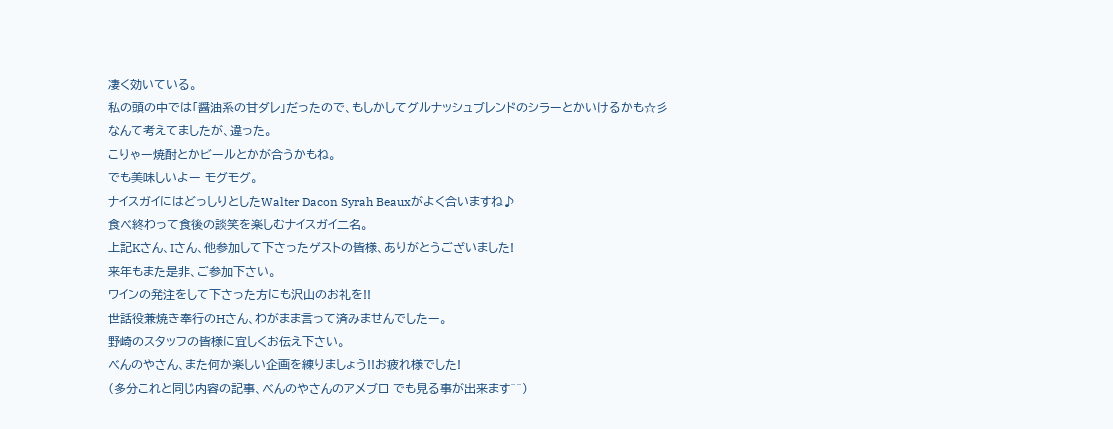凄く効いている。
私の頭の中では「醤油系の甘ダレ」だったので、もしかしてグルナッシュブレンドのシラーとかいけるかも☆彡
なんて考えてましたが、違った。
こりゃー焼酎とかビールとかが合うかもね。
でも美味しいよー モグモグ。
ナイスガイにはどっしりとしたWalter Dacon Syrah Beauxがよく合いますね♪
食べ終わって食後の談笑を楽しむナイスガイ二名。
上記Kさん、Iさん、他参加して下さったゲストの皆様、ありがとうございました!
来年もまた是非、ご参加下さい。
ワインの発注をして下さった方にも沢山のお礼を!!
世話役兼焼き奉行のHさん、わがまま言って済みませんでしたー。
野崎のスタッフの皆様に宜しくお伝え下さい。
べんのやさん、また何か楽しい企画を練りましょう!!お疲れ様でした!
(多分これと同じ内容の記事、べんのやさんのアメブロ でも見る事が出来ます^^)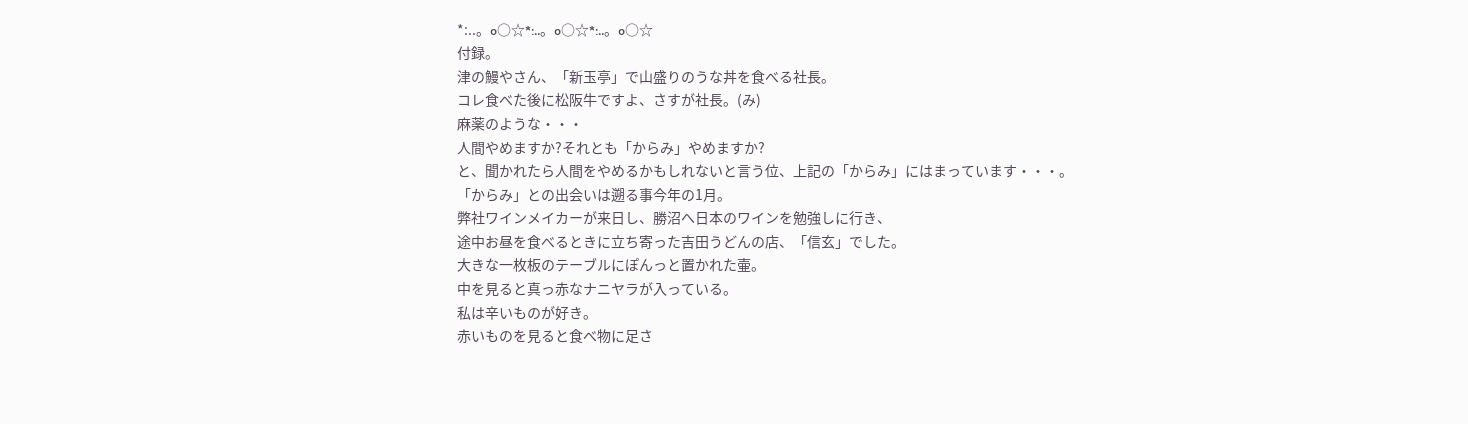*:..。o○☆*:..。o○☆*:..。o○☆
付録。
津の鰻やさん、「新玉亭」で山盛りのうな丼を食べる社長。
コレ食べた後に松阪牛ですよ、さすが社長。(み)
麻薬のような・・・
人間やめますか?それとも「からみ」やめますか?
と、聞かれたら人間をやめるかもしれないと言う位、上記の「からみ」にはまっています・・・。
「からみ」との出会いは遡る事今年の1月。
弊社ワインメイカーが来日し、勝沼へ日本のワインを勉強しに行き、
途中お昼を食べるときに立ち寄った吉田うどんの店、「信玄」でした。
大きな一枚板のテーブルにぽんっと置かれた壷。
中を見ると真っ赤なナニヤラが入っている。
私は辛いものが好き。
赤いものを見ると食べ物に足さ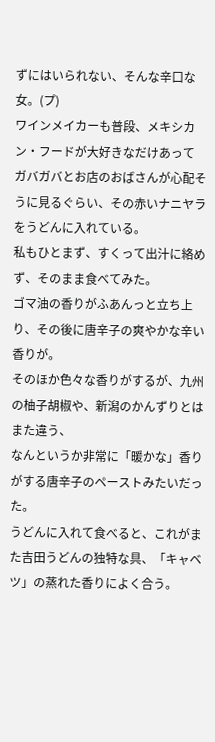ずにはいられない、そんな辛口な女。(プ)
ワインメイカーも普段、メキシカン・フードが大好きなだけあって
ガバガバとお店のおばさんが心配そうに見るぐらい、その赤いナニヤラをうどんに入れている。
私もひとまず、すくって出汁に絡めず、そのまま食べてみた。
ゴマ油の香りがふあんっと立ち上り、その後に唐辛子の爽やかな辛い香りが。
そのほか色々な香りがするが、九州の柚子胡椒や、新潟のかんずりとはまた違う、
なんというか非常に「暖かな」香りがする唐辛子のペーストみたいだった。
うどんに入れて食べると、これがまた吉田うどんの独特な具、「キャベツ」の蒸れた香りによく合う。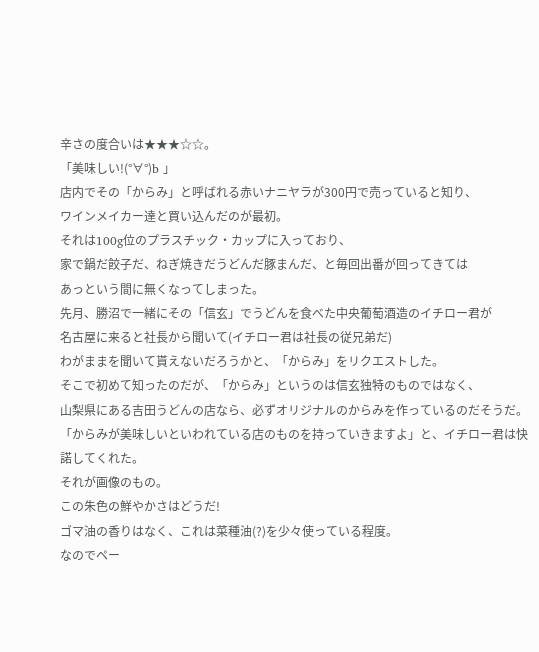辛さの度合いは★★★☆☆。
「美味しい!(°∀°)b 」
店内でその「からみ」と呼ばれる赤いナニヤラが300円で売っていると知り、
ワインメイカー達と買い込んだのが最初。
それは100g位のプラスチック・カップに入っており、
家で鍋だ餃子だ、ねぎ焼きだうどんだ豚まんだ、と毎回出番が回ってきては
あっという間に無くなってしまった。
先月、勝沼で一緒にその「信玄」でうどんを食べた中央葡萄酒造のイチロー君が
名古屋に来ると社長から聞いて(イチロー君は社長の従兄弟だ)
わがままを聞いて貰えないだろうかと、「からみ」をリクエストした。
そこで初めて知ったのだが、「からみ」というのは信玄独特のものではなく、
山梨県にある吉田うどんの店なら、必ずオリジナルのからみを作っているのだそうだ。
「からみが美味しいといわれている店のものを持っていきますよ」と、イチロー君は快諾してくれた。
それが画像のもの。
この朱色の鮮やかさはどうだ!
ゴマ油の香りはなく、これは菜種油(?)を少々使っている程度。
なのでペー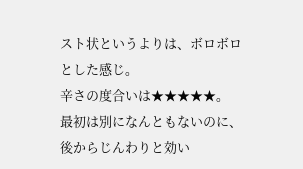スト状というよりは、ボロボロとした感じ。
辛さの度合いは★★★★★。
最初は別になんともないのに、後からじんわりと効い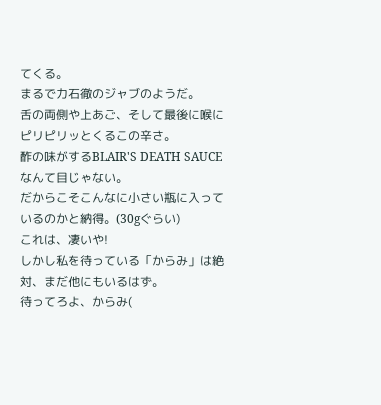てくる。
まるで力石徹のジャブのようだ。
舌の両側や上あご、そして最後に喉にピリピリッとくるこの辛さ。
酢の味がするBLAIR'S DEATH SAUCEなんて目じゃない。
だからこそこんなに小さい瓶に入っているのかと納得。(30gぐらい)
これは、凄いや!
しかし私を待っている「からみ」は絶対、まだ他にもいるはず。
待ってろよ、からみ(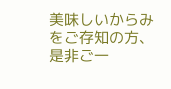美味しいからみをご存知の方、是非ご一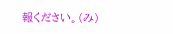報ください。(み)